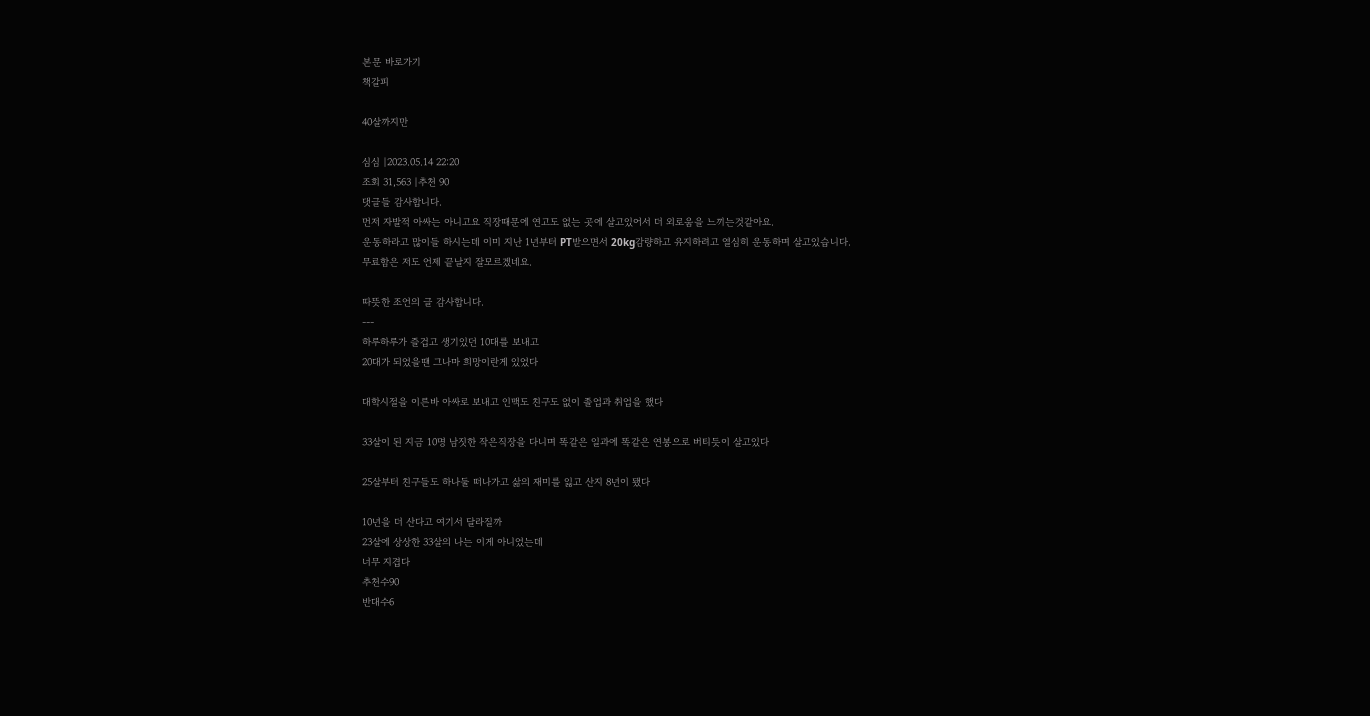본문 바로가기
책갈피

40살까지만

심심 |2023.05.14 22:20
조회 31,563 |추천 90
댓글들 감사합니다.
먼저 자발적 아싸는 아니고요 직장때문에 연고도 없는 곳에 살고있어서 더 외로움을 느끼는것같아요.
운동하라고 많이들 하시는데 이미 지난 1년부터 PT받으면서 20kg감량하고 유지하려고 열심히 운동하며 살고있습니다.
무료함은 저도 언제 끝날지 잘모르겠네요.

따뜻한 조언의 글 감사합니다.
---
하루하루가 즐겁고 생기있던 10대를 보내고
20대가 되었을땐 그나마 희망이란게 있었다

대학시절을 이른바 아싸로 보내고 인맥도 친구도 없이 졸업과 취업을 했다

33살이 된 지금 10명 남짓한 작은직장을 다니며 똑같은 일과에 똑같은 연봉으로 버티듯이 살고있다

25살부터 친구들도 하나둘 떠나가고 삶의 재미를 잃고 산지 8년이 됐다

10년을 더 산다고 여기서 달라질까
23살에 상상한 33살의 나는 이게 아니었는데
너무 지겹다
추천수90
반대수6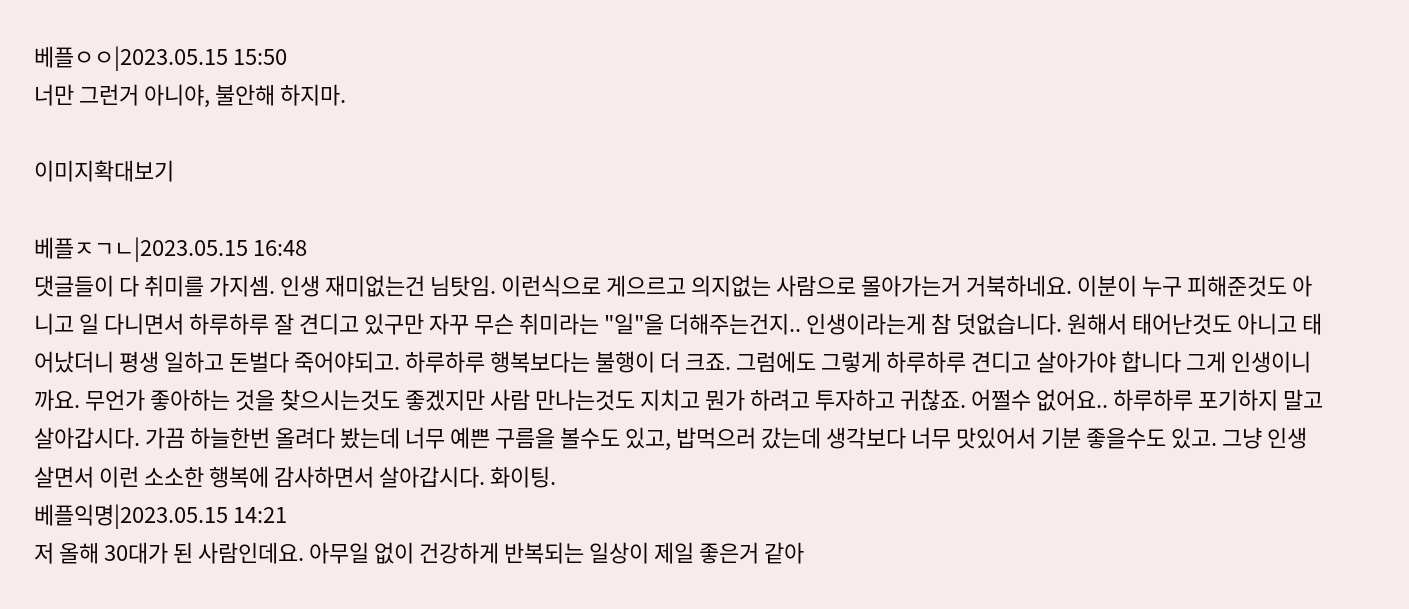베플ㅇㅇ|2023.05.15 15:50
너만 그런거 아니야, 불안해 하지마.

이미지확대보기

베플ㅈㄱㄴ|2023.05.15 16:48
댓글들이 다 취미를 가지셈. 인생 재미없는건 님탓임. 이런식으로 게으르고 의지없는 사람으로 몰아가는거 거북하네요. 이분이 누구 피해준것도 아니고 일 다니면서 하루하루 잘 견디고 있구만 자꾸 무슨 취미라는 "일"을 더해주는건지.. 인생이라는게 참 덧없습니다. 원해서 태어난것도 아니고 태어났더니 평생 일하고 돈벌다 죽어야되고. 하루하루 행복보다는 불행이 더 크죠. 그럼에도 그렇게 하루하루 견디고 살아가야 합니다 그게 인생이니까요. 무언가 좋아하는 것을 찾으시는것도 좋겠지만 사람 만나는것도 지치고 뭔가 하려고 투자하고 귀찮죠. 어쩔수 없어요.. 하루하루 포기하지 말고 살아갑시다. 가끔 하늘한번 올려다 봤는데 너무 예쁜 구름을 볼수도 있고, 밥먹으러 갔는데 생각보다 너무 맛있어서 기분 좋을수도 있고. 그냥 인생 살면서 이런 소소한 행복에 감사하면서 살아갑시다. 화이팅.
베플익명|2023.05.15 14:21
저 올해 30대가 된 사람인데요. 아무일 없이 건강하게 반복되는 일상이 제일 좋은거 같아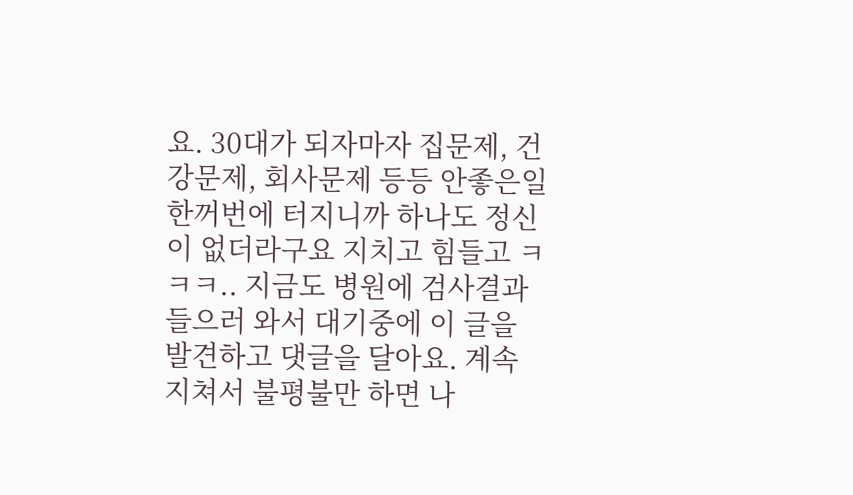요. 30대가 되자마자 집문제, 건강문제, 회사문제 등등 안좋은일 한꺼번에 터지니까 하나도 정신이 없더라구요 지치고 힘들고 ㅋㅋㅋ.. 지금도 병원에 검사결과 들으러 와서 대기중에 이 글을 발견하고 댓글을 달아요. 계속 지쳐서 불평불만 하면 나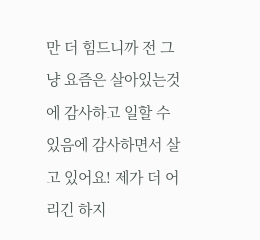만 더 힘드니까 전 그냥 요즘은 살아있는것에 감사하고 일할 수 있음에 감사하면서 살고 있어요! 제가 더 어리긴 하지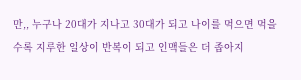만,, 누구나 20대가 지나고 30대가 되고 나이를 먹으면 먹을수록 지루한 일상이 반복이 되고 인맥들은 더 좁아지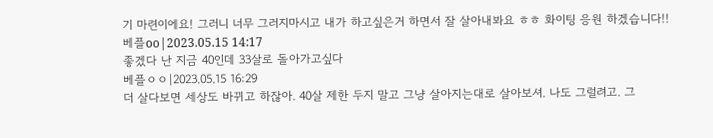기 마련이에요! 그러니 너무 그러지마시고 내가 하고싶은거 하면서 잘 살아내봐요 ㅎㅎ 화이팅 응원 하겠습니다!!
베플oo|2023.05.15 14:17
좋겠다 난 지금 40인데 33살로 돌아가고싶다
베플ㅇㅇ|2023.05.15 16:29
더 살다보면 세상도 바뀌고 하잖아. 40살 제한 두지 말고 그냥 살아지는대로 살아보셔. 나도 그럴려고. 그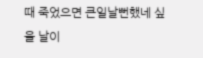때 죽었으면 큰일날뻔했네 싶을 날이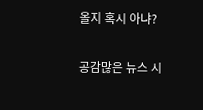올지 혹시 아냐?

공감많은 뉴스 시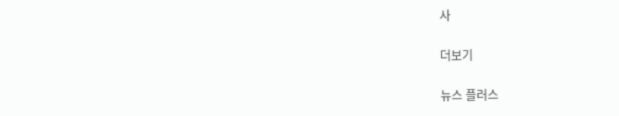사

더보기

뉴스 플러스